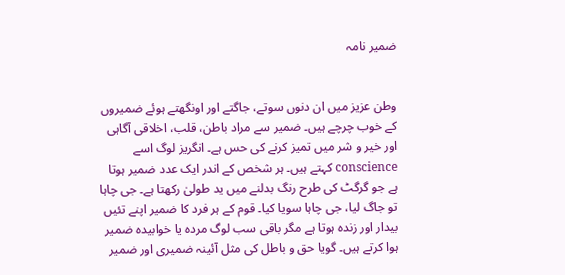ضمیر نامہ


وطن عزیز میں ان دنوں سوتے، جاگتے اور اونگھتے ہوئے ضمیروں کے خوب چرچے ہیں۔ ضمیر سے مراد باطن، قلب، اخلاقی آگاہی اور خیر و شر میں تمیز کرنے کی حس ہے۔ انگریز لوگ اسے conscience کہتے ہیں۔ ہر شخص کے اندر ایک عدد ضمیر ہوتا ہے جو گرگٹ کی طرح رنگ بدلنے میں ید طولیٰ رکھتا ہے۔ جی چاہا تو جاگ لیا، جی چاہا سویا کیا۔ قوم کے ہر فرد کا ضمیر اپنے تئیں بیدار اور زندہ ہوتا ہے مگر باقی سب لوگ مردہ یا خوابیدہ ضمیر ہوا کرتے ہیں۔ گویا حق و باطل کی مثل آئینہ ضمیری اور ضمیر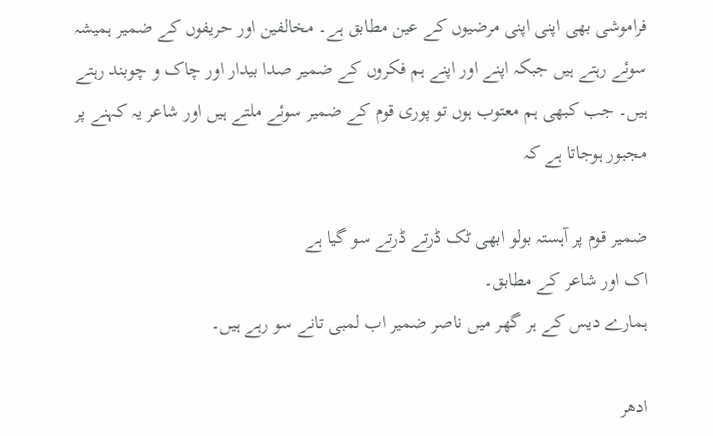فراموشی بھی اپنی اپنی مرضیوں کے عین مطابق ہے۔ مخالفین اور حریفوں کے ضمیر ہمیشہ سوئے رہتے ہیں جبکہ اپنے اور اپنے ہم فکروں کے ضمیر صدا بیدار اور چاک و چوبند رہتے ہیں۔ جب کبھی ہم معتوب ہوں تو پوری قوم کے ضمیر سوئے ملتے ہیں اور شاعر یہ کہنے پر مجبور ہوجاتا ہے کہ

ضمیر قوم پر آہستہ بولو ابھی ٹک ڈرتے ڈرتے سو گیا ہے
اک اور شاعر کے مطابق۔
ہمارے دیس کے ہر گھر میں ناصر ضمیر اب لمبی تانے سو رہے ہیں۔

ادھر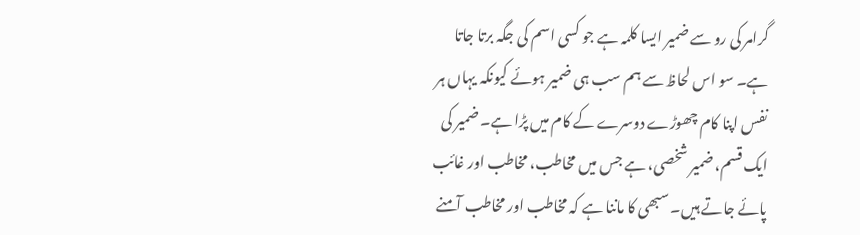گرامر کی رو سے ضمیر ایسا کلمہ ہے جو کسی اسم کی جگہ برتا جاتا ہے۔ سو اس لحاظ سے ہم سب ہی ضمیر ہوئے کیونکہ یہاں ہر نفس اپنا کام چھوڑے دوسرے کے کام میں پڑا ہے۔ ضمیر کی ایک قسم، ضمیر شخصی، ہے جس میں مخاطب، مخاطب اور غائب پائے جاتے ہیں۔ سبھی کا ماننا ہے کہ مخاطب اور مخاطب آمنے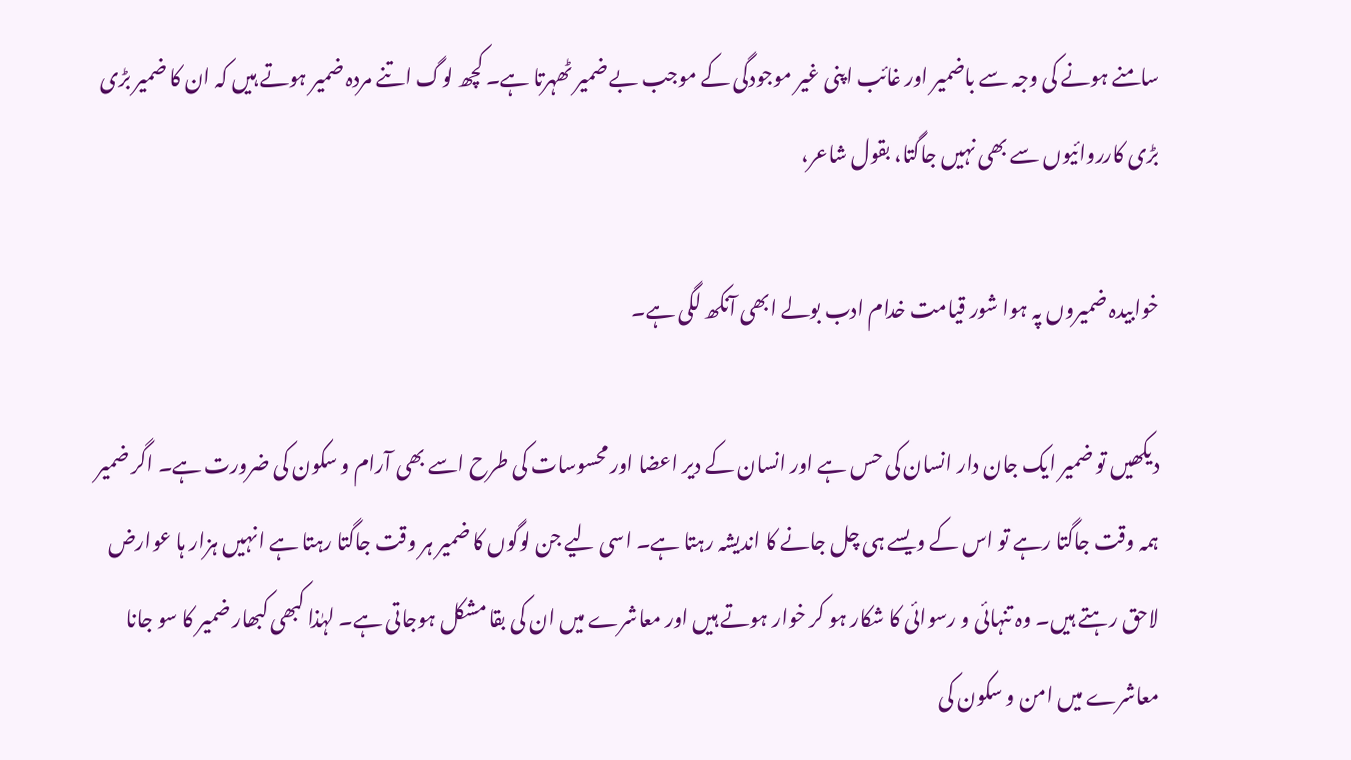سامنے ہونے کی وجہ سے باضمیر اور غائب اپنی غیر موجودگی کے موجب بے ضمیر ٹھہرتا ہے۔ کچھ لوگ اتنے مردہ ضمیر ہوتے ہیں کہ ان کا ضمیر بڑی بڑی کارروائیوں سے بھی نہیں جاگتا، بقول شاعر،

خوابیدہ ضمیروں پہ ہوا شور قیامت خدام ادب بولے ابھی آنکھ لگی ہے۔

دیکھیں تو ضمیر ایک جان دار انسان کی حس ہے اور انسان کے دیر اعضا اور محسوسات کی طرح اسے بھی آرام و سکون کی ضرورت ہے۔ اگر ضمیر ہمہ وقت جاگتا رہے تو اس کے ویسے ہی چل جانے کا اندیشہ رہتا ہے۔ اسی لیے جن لوگوں کا ضمیر ہر وقت جاگتا رہتا ہے انہیں ہزار ہا عوارض لاحق رہتے ہیں۔ وہ تنہائی و رسوائی کا شکار ہو کر خوار ہوتے ہیں اور معاشرے میں ان کی بقا مشکل ہوجاتی ہے۔ لہٰذا کبھی کبھار ضمیر کا سو جانا معاشرے میں امن و سکون کی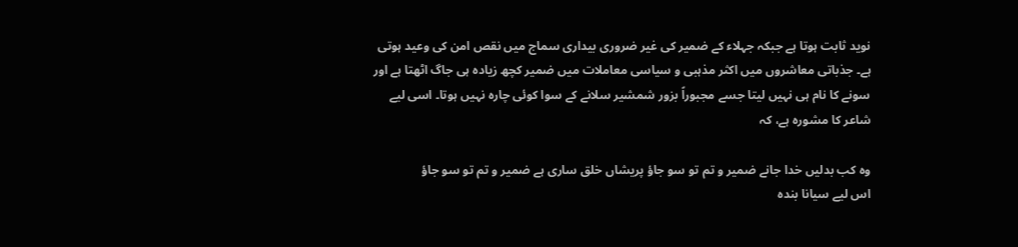نوید ثابت ہوتا ہے جبکہ جہلاء کے ضمیر کی غیر ضروری بیداری سماج میں نقص امن کی وعید ہوتی ہے۔ جذباتی معاشروں میں اکثر مذہبی و سیاسی معاملات میں ضمیر کچھ زیادہ ہی جاگ اٹھتا ہے اور سونے کا نام ہی نہیں لیتا جسے مجبوراً بزور شمشیر سلانے کے سوا کوئی چارہ نہیں ہوتا۔ اسی لیے شاعر کا مشورہ ہے، کہ

وہ کب بدلیں خدا جانے ضمیر و تم تو سو جاؤ پریشاں خلق ساری ہے ضمیر و تم تو سو جاؤ
اس لیے سیانا بندہ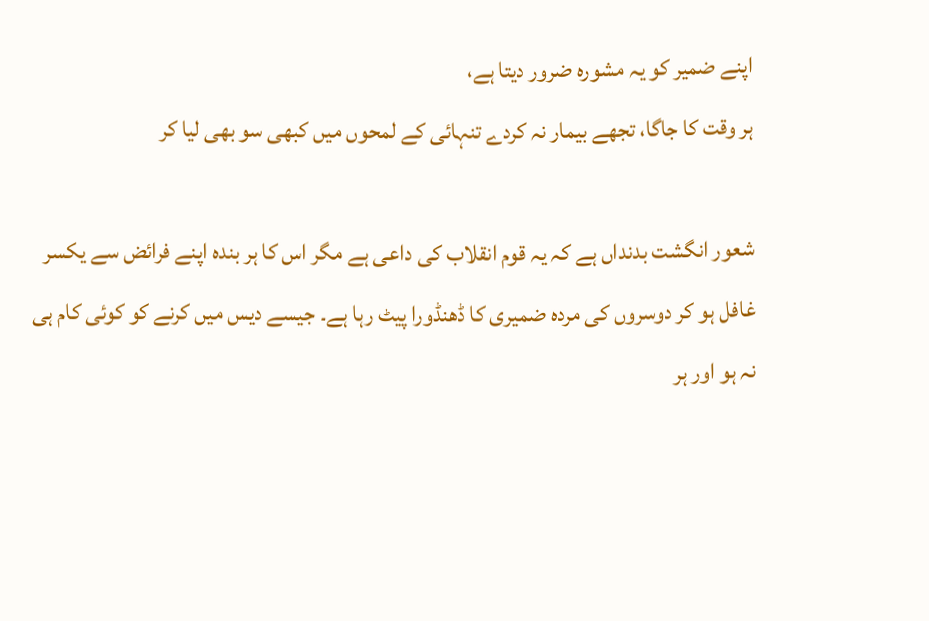اپنے ضمیر کو یہ مشورہ ضرور دیتا ہے،
ہر وقت کا جاگا، تجھے بیمار نہ کردے تنہائی کے لمحوں میں کبھی سو بھی لیا کر

شعور انگشت بدنداں ہے کہ یہ قوم انقلاب کی داعی ہے مگر اس کا ہر بندہ اپنے فرائض سے یکسر غافل ہو کر دوسروں کی مردہ ضمیری کا ڈھنڈورا پیٹ رہا ہے۔ جیسے دیس میں کرنے کو کوئی کام ہی نہ ہو اور ہر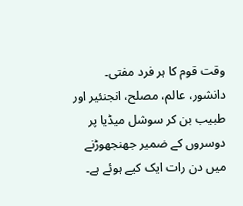وقت قوم کا ہر فرد مفتی۔ دانشور، عالم، مصلح، انجنئیر اور طبیب بن کر سوشل میڈیا پر دوسروں کے ضمیر جھنجھوڑنے میں دن رات ایک کیے ہوئے ہے۔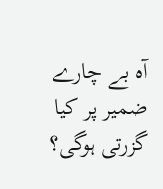آہ بے چارے ضمیر پر کیا گزرتی ہوگی؟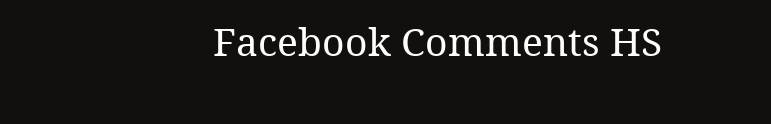Facebook Comments HS